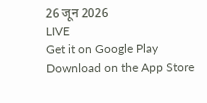26 जून 2026
LIVE
Get it on Google Play Download on the App Store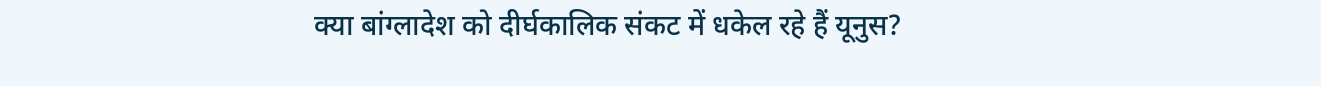क्या बांग्लादेश को दीर्घकालिक संकट में धकेल रहे हैं यूनुस?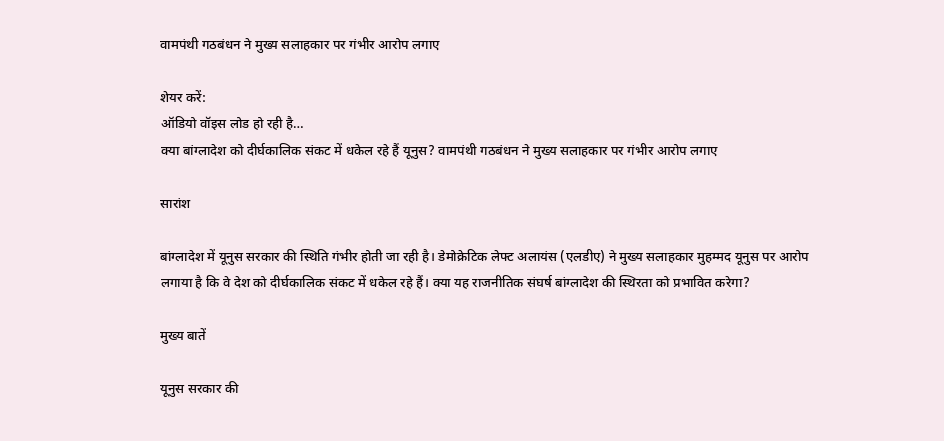वामपंथी गठबंधन ने मुख्य सलाहकार पर गंभीर आरोप लगाए

शेयर करें:
ऑडियो वॉइस लोड हो रही है…
क्या बांग्लादेश को दीर्घकालिक संकट में धकेल रहे हैं यूनुस? वामपंथी गठबंधन ने मुख्य सलाहकार पर गंभीर आरोप लगाए

सारांश

बांग्लादेश में यूनुस सरकार की स्थिति गंभीर होती जा रही है। डेमोक्रेटिक लेफ्ट अलायंस (एलडीए) ने मुख्य सलाहकार मुहम्मद यूनुस पर आरोप लगाया है कि वे देश को दीर्घकालिक संकट में धकेल रहे हैं। क्या यह राजनीतिक संघर्ष बांग्लादेश की स्थिरता को प्रभावित करेगा?

मुख्य बातें

यूनुस सरकार की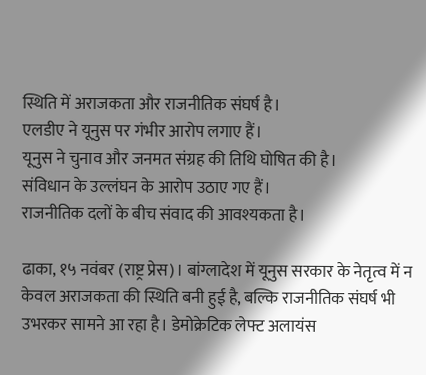स्थिति में अराजकता और राजनीतिक संघर्ष है।
एलडीए ने यूनुस पर गंभीर आरोप लगाए हैं।
यूनुस ने चुनाव और जनमत संग्रह की तिथि घोषित की है।
संविधान के उल्लंघन के आरोप उठाए गए हैं।
राजनीतिक दलों के बीच संवाद की आवश्यकता है।

ढाका, १५ नवंबर (राष्ट्र प्रेस)। बांग्लादेश में यूनुस सरकार के नेतृत्व में न केवल अराजकता की स्थिति बनी हुई है, बल्कि राजनीतिक संघर्ष भी उभरकर सामने आ रहा है। डेमोक्रेटिक लेफ्ट अलायंस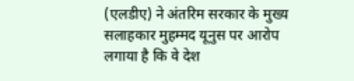(एलडीए) ने अंतरिम सरकार के मुख्य सलाहकार मुहम्मद यूनुस पर आरोप लगाया है कि वे देश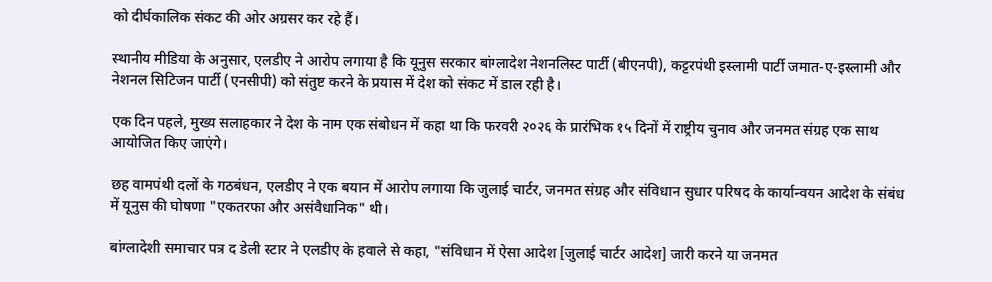को दीर्घकालिक संकट की ओर अग्रसर कर रहे हैं।

स्थानीय मीडिया के अनुसार, एलडीए ने आरोप लगाया है कि यूनुस सरकार बांग्लादेश नेशनलिस्ट पार्टी (बीएनपी), कट्टरपंथी इस्लामी पार्टी जमात-ए-इस्लामी और नेशनल सिटिजन पार्टी (एनसीपी) को संतुष्ट करने के प्रयास में देश को संकट में डाल रही है।

एक दिन पहले, मुख्य सलाहकार ने देश के नाम एक संबोधन में कहा था कि फरवरी २०२६ के प्रारंभिक १५ दिनों में राष्ट्रीय चुनाव और जनमत संग्रह एक साथ आयोजित किए जाएंगे।

छह वामपंथी दलों के गठबंधन, एलडीए ने एक बयान में आरोप लगाया कि जुलाई चार्टर, जनमत संग्रह और संविधान सुधार परिषद के कार्यान्वयन आदेश के संबंध में यूनुस की घोषणा "एकतरफा और असंवैधानिक" थी।

बांग्लादेशी समाचार पत्र द डेली स्टार ने एलडीए के हवाले से कहा, "संविधान में ऐसा आदेश [जुलाई चार्टर आदेश] जारी करने या जनमत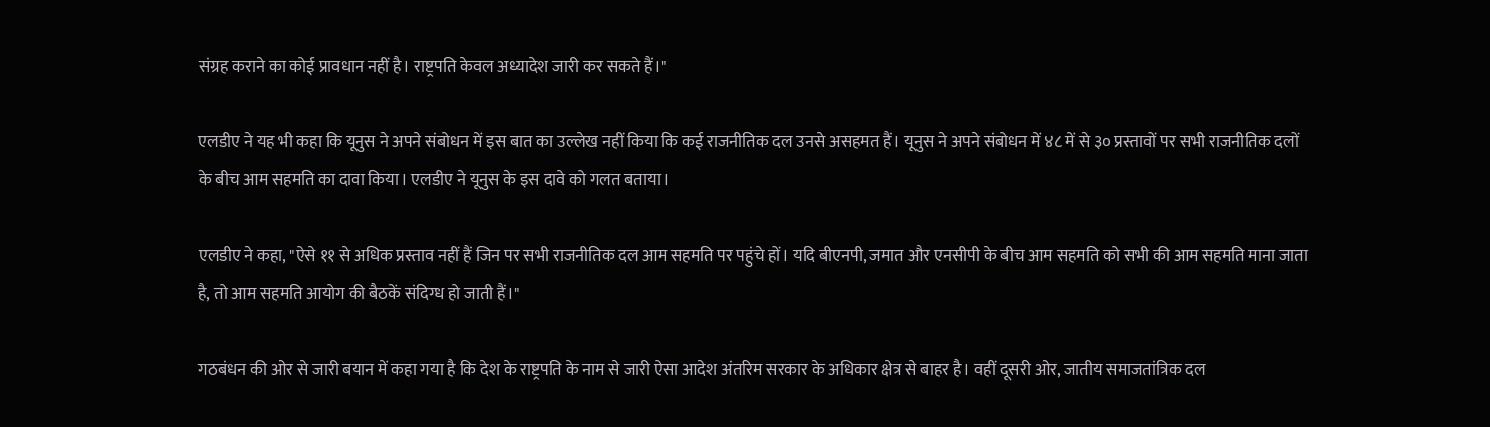संग्रह कराने का कोई प्रावधान नहीं है। राष्ट्रपति केवल अध्यादेश जारी कर सकते हैं।"

एलडीए ने यह भी कहा कि यूनुस ने अपने संबोधन में इस बात का उल्लेख नहीं किया कि कई राजनीतिक दल उनसे असहमत हैं। यूनुस ने अपने संबोधन में ४८ में से ३० प्रस्तावों पर सभी राजनीतिक दलों के बीच आम सहमति का दावा किया। एलडीए ने यूनुस के इस दावे को गलत बताया।

एलडीए ने कहा, "ऐसे ११ से अधिक प्रस्ताव नहीं हैं जिन पर सभी राजनीतिक दल आम सहमति पर पहुंचे हों। यदि बीएनपी, जमात और एनसीपी के बीच आम सहमति को सभी की आम सहमति माना जाता है, तो आम सहमति आयोग की बैठकें संदिग्ध हो जाती हैं।"

गठबंधन की ओर से जारी बयान में कहा गया है कि देश के राष्ट्रपति के नाम से जारी ऐसा आदेश अंतरिम सरकार के अधिकार क्षेत्र से बाहर है। वहीं दूसरी ओर, जातीय समाजतांत्रिक दल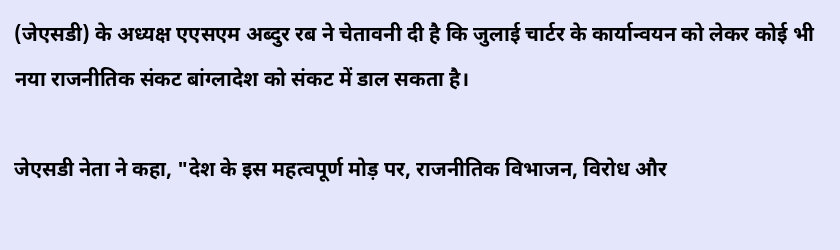(जेएसडी) के अध्यक्ष एएसएम अब्दुर रब ने चेतावनी दी है कि जुलाई चार्टर के कार्यान्वयन को लेकर कोई भी नया राजनीतिक संकट बांग्लादेश को संकट में डाल सकता है।

जेएसडी नेता ने कहा, "देश के इस महत्वपूर्ण मोड़ पर, राजनीतिक विभाजन, विरोध और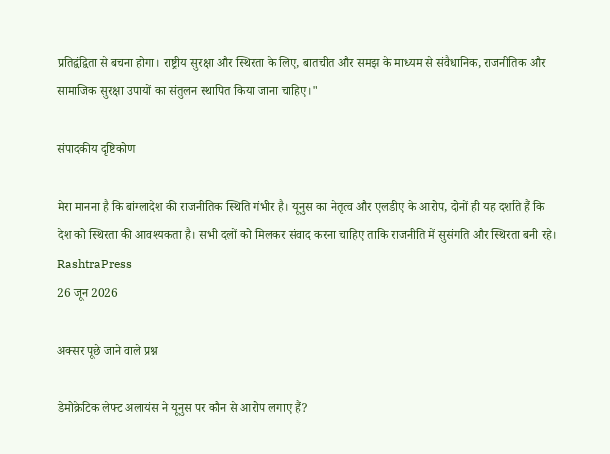प्रतिद्वंद्विता से बचना होगा। राष्ट्रीय सुरक्षा और स्थिरता के लिए, बातचीत और समझ के माध्यम से संवैधानिक, राजनीतिक और सामाजिक सुरक्षा उपायों का संतुलन स्थापित किया जाना चाहिए।"

संपादकीय दृष्टिकोण

मेरा मानना है कि बांग्लादेश की राजनीतिक स्थिति गंभीर है। यूनुस का नेतृत्व और एलडीए के आरोप, दोनों ही यह दर्शाते हैं कि देश को स्थिरता की आवश्यकता है। सभी दलों को मिलकर संवाद करना चाहिए ताकि राजनीति में सुसंगति और स्थिरता बनी रहे।
RashtraPress
26 जून 2026

अक्सर पूछे जाने वाले प्रश्न

डेमोक्रेटिक लेफ्ट अलायंस ने यूनुस पर कौन से आरोप लगाए हैं?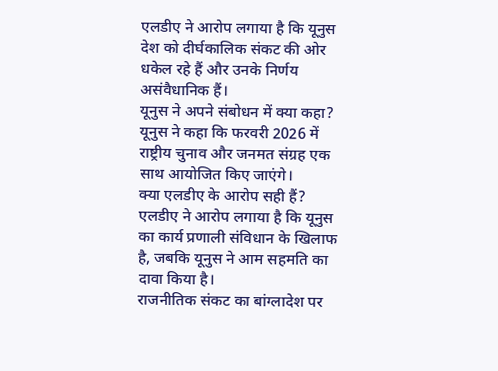एलडीए ने आरोप लगाया है कि यूनुस देश को दीर्घकालिक संकट की ओर धकेल रहे हैं और उनके निर्णय असंवैधानिक हैं।
यूनुस ने अपने संबोधन में क्या कहा?
यूनुस ने कहा कि फरवरी 2026 में राष्ट्रीय चुनाव और जनमत संग्रह एक साथ आयोजित किए जाएंगे।
क्या एलडीए के आरोप सही हैं?
एलडीए ने आरोप लगाया है कि यूनुस का कार्य प्रणाली संविधान के खिलाफ है, जबकि यूनुस ने आम सहमति का दावा किया है।
राजनीतिक संकट का बांग्लादेश पर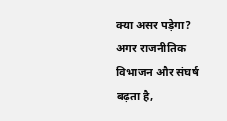क्या असर पड़ेगा?
अगर राजनीतिक विभाजन और संघर्ष बढ़ता है,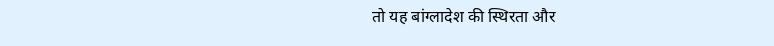तो यह बांग्लादेश की स्थिरता और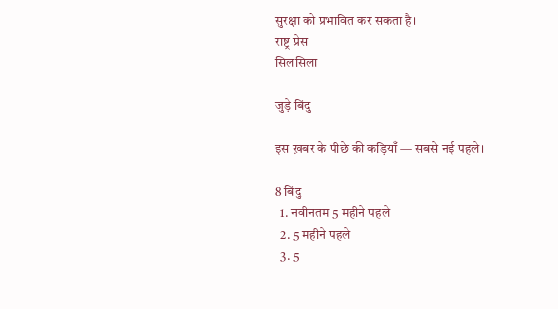सुरक्षा को प्रभावित कर सकता है।
राष्ट्र प्रेस
सिलसिला

जुड़े बिंदु

इस ख़बर के पीछे की कड़ियाँ — सबसे नई पहले।

8 बिंदु
  1. नवीनतम 5 महीने पहले
  2. 5 महीने पहले
  3. 5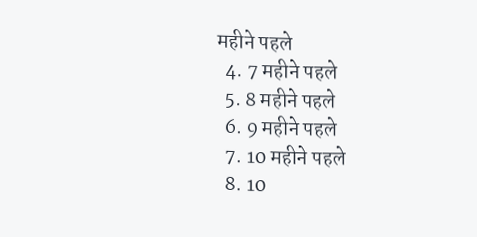महीने पहले
  4. 7 महीने पहले
  5. 8 महीने पहले
  6. 9 महीने पहले
  7. 10 महीने पहले
  8. 10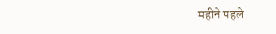महीने पहले